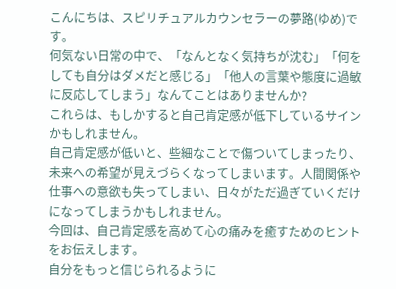こんにちは、スピリチュアルカウンセラーの夢路(ゆめ)です。
何気ない日常の中で、「なんとなく気持ちが沈む」「何をしても自分はダメだと感じる」「他人の言葉や態度に過敏に反応してしまう」なんてことはありませんか?
これらは、もしかすると自己肯定感が低下しているサインかもしれません。
自己肯定感が低いと、些細なことで傷ついてしまったり、未来への希望が見えづらくなってしまいます。人間関係や仕事への意欲も失ってしまい、日々がただ過ぎていくだけになってしまうかもしれません。
今回は、自己肯定感を高めて心の痛みを癒すためのヒントをお伝えします。
自分をもっと信じられるように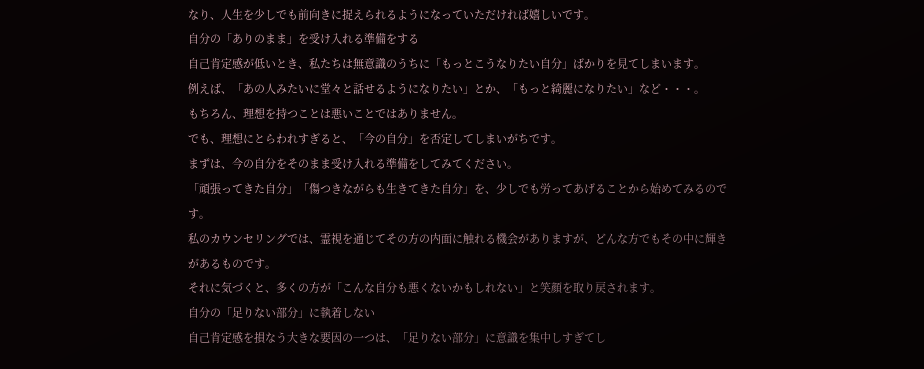なり、人生を少しでも前向きに捉えられるようになっていただければ嬉しいです。
自分の「ありのまま」を受け入れる準備をする
自己肯定感が低いとき、私たちは無意識のうちに「もっとこうなりたい自分」ばかりを見てしまいます。
例えば、「あの人みたいに堂々と話せるようになりたい」とか、「もっと綺麗になりたい」など・・・。
もちろん、理想を持つことは悪いことではありません。
でも、理想にとらわれすぎると、「今の自分」を否定してしまいがちです。
まずは、今の自分をそのまま受け入れる準備をしてみてください。
「頑張ってきた自分」「傷つきながらも生きてきた自分」を、少しでも労ってあげることから始めてみるのです。
私のカウンセリングでは、霊視を通じてその方の内面に触れる機会がありますが、どんな方でもその中に輝きがあるものです。
それに気づくと、多くの方が「こんな自分も悪くないかもしれない」と笑顔を取り戻されます。
自分の「足りない部分」に執着しない
自己肯定感を損なう大きな要因の一つは、「足りない部分」に意識を集中しすぎてし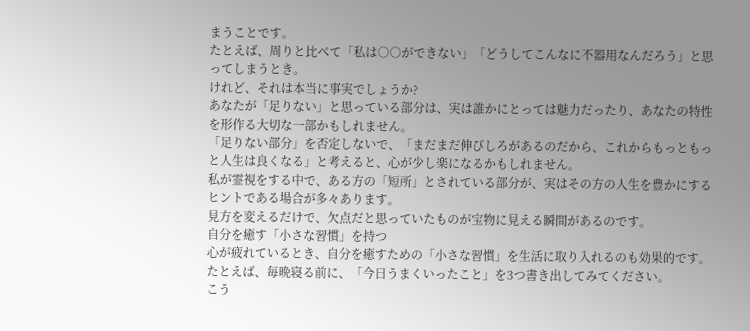まうことです。
たとえば、周りと比べて「私は○○ができない」「どうしてこんなに不器用なんだろう」と思ってしまうとき。
けれど、それは本当に事実でしょうか?
あなたが「足りない」と思っている部分は、実は誰かにとっては魅力だったり、あなたの特性を形作る大切な一部かもしれません。
「足りない部分」を否定しないで、「まだまだ伸びしろがあるのだから、これからもっともっと人生は良くなる」と考えると、心が少し楽になるかもしれません。
私が霊視をする中で、ある方の「短所」とされている部分が、実はその方の人生を豊かにするヒントである場合が多々あります。
見方を変えるだけで、欠点だと思っていたものが宝物に見える瞬間があるのです。
自分を癒す「小さな習慣」を持つ
心が疲れているとき、自分を癒すための「小さな習慣」を生活に取り入れるのも効果的です。
たとえば、毎晩寝る前に、「今日うまくいったこと」を3つ書き出してみてください。
こう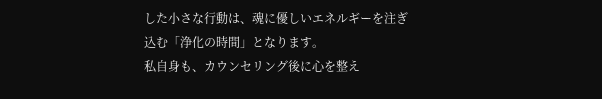した小さな行動は、魂に優しいエネルギーを注ぎ込む「浄化の時間」となります。
私自身も、カウンセリング後に心を整え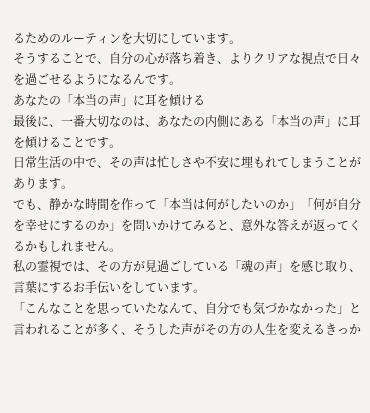るためのルーティンを大切にしています。
そうすることで、自分の心が落ち着き、よりクリアな視点で日々を過ごせるようになるんです。
あなたの「本当の声」に耳を傾ける
最後に、一番大切なのは、あなたの内側にある「本当の声」に耳を傾けることです。
日常生活の中で、その声は忙しさや不安に埋もれてしまうことがあります。
でも、静かな時間を作って「本当は何がしたいのか」「何が自分を幸せにするのか」を問いかけてみると、意外な答えが返ってくるかもしれません。
私の霊視では、その方が見過ごしている「魂の声」を感じ取り、言葉にするお手伝いをしています。
「こんなことを思っていたなんて、自分でも気づかなかった」と言われることが多く、そうした声がその方の人生を変えるきっか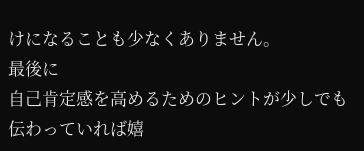けになることも少なくありません。
最後に
自己肯定感を高めるためのヒントが少しでも伝わっていれば嬉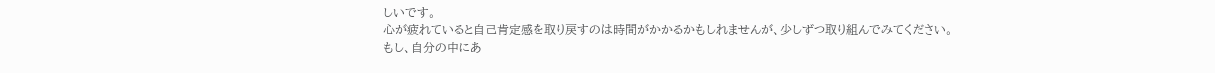しいです。
心が疲れていると自己肯定感を取り戻すのは時間がかかるかもしれませんが、少しずつ取り組んでみてください。
もし、自分の中にあ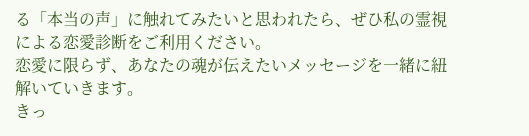る「本当の声」に触れてみたいと思われたら、ぜひ私の霊視による恋愛診断をご利用ください。
恋愛に限らず、あなたの魂が伝えたいメッセージを一緒に紐解いていきます。
きっ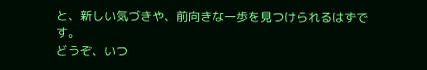と、新しい気づきや、前向きな一歩を見つけられるはずです。
どうぞ、いつ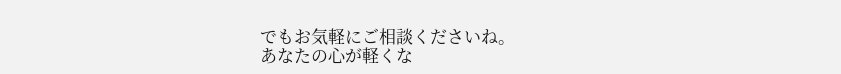でもお気軽にご相談くださいね。
あなたの心が軽くな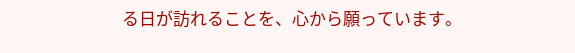る日が訪れることを、心から願っています。